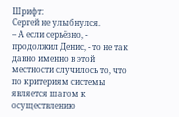Шрифт:
Сергей не улыбнулся.
– А если серьёзно, - продолжил Денис, - то не так давно именно в этой местности случилось то, что по критериям системы является шагом к осуществлению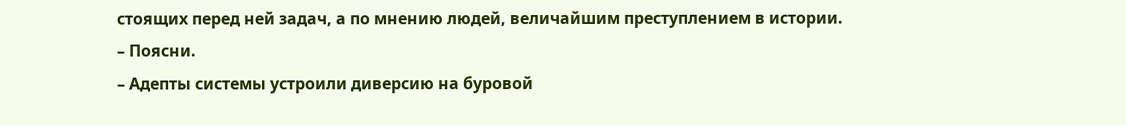стоящих перед ней задач, а по мнению людей, величайшим преступлением в истории.
– Поясни.
– Адепты системы устроили диверсию на буровой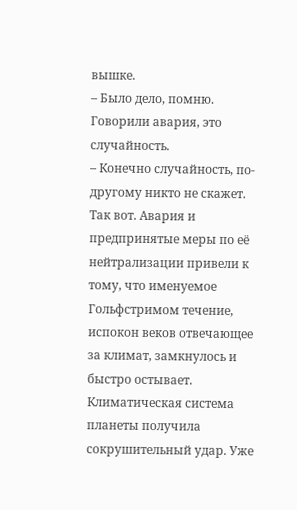вышке.
– Было дело, помню. Говорили авария, это случайность.
– Конечно случайность, по-другому никто не скажет. Так вот. Авария и предпринятые меры по её нейтрализации привели к тому, что именуемое Гольфстримом течение, испокон веков отвечающее за климат, замкнулось и быстро остывает. Климатическая система планеты получила сокрушительный удар. Уже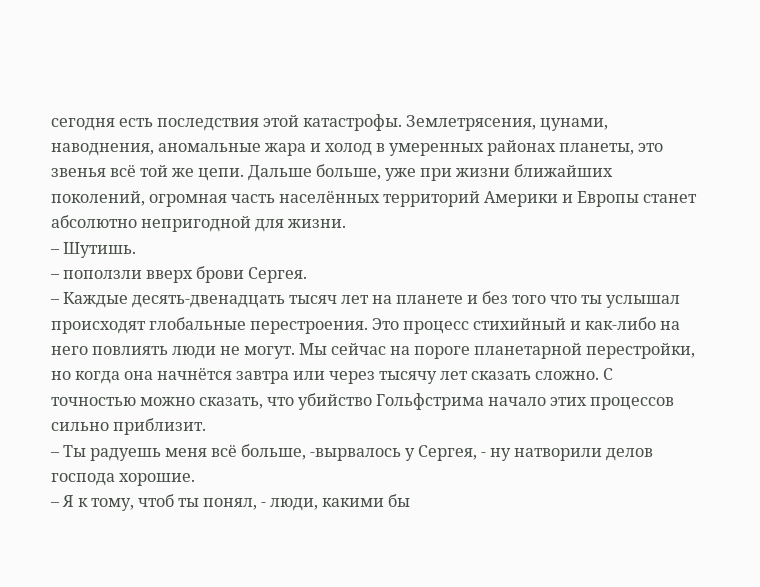сегодня есть последствия этой катастрофы. Землетрясения, цунами, наводнения, аномальные жара и холод в умеренных районах планеты, это звенья всё той же цепи. Дальше больше, уже при жизни ближайших поколений, огромная часть населённых территорий Америки и Европы станет абсолютно непригодной для жизни.
– Шутишь.
– поползли вверх брови Сергея.
– Каждые десять-двенадцать тысяч лет на планете и без того что ты услышал происходят глобальные перестроения. Это процесс стихийный и как-либо на него повлиять люди не могут. Мы сейчас на пороге планетарной перестройки, но когда она начнётся завтра или через тысячу лет сказать сложно. С точностью можно сказать, что убийство Гольфстрима начало этих процессов сильно приблизит.
– Ты радуешь меня всё больше, -вырвалось у Сергея, - ну натворили делов господа хорошие.
– Я к тому, чтоб ты понял, - люди, какими бы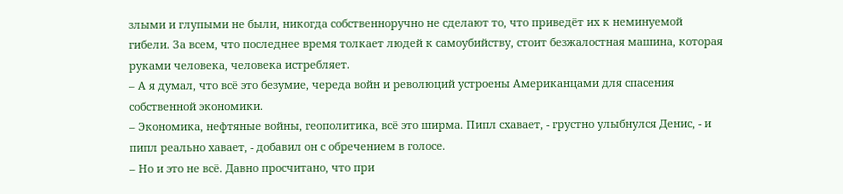злыми и глупыми не были, никогда собственноручно не сделают то, что приведёт их к неминуемой гибели. За всем, что последнее время толкает людей к самоубийству, стоит безжалостная машина, которая руками человека, человека истребляет.
– А я думал, что всё это безумие, череда войн и революций устроены Американцами для спасения собственной экономики.
– Экономика, нефтяные войны, геополитика, всё это ширма. Пипл схавает, - грустно улыбнулся Денис, - и пипл реально хавает, - добавил он с обречением в голосе.
– Но и это не всё. Давно просчитано, что при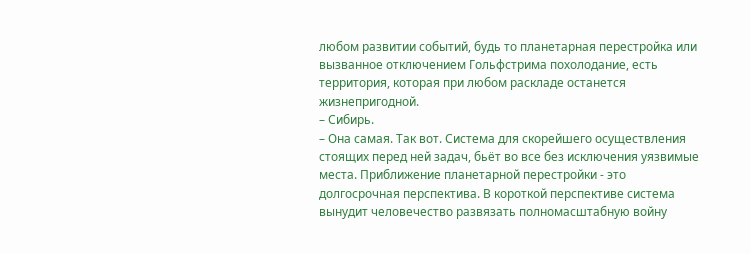любом развитии событий, будь то планетарная перестройка или вызванное отключением Гольфстрима похолодание, есть территория, которая при любом раскладе останется жизнепригодной.
– Сибирь.
– Она самая. Так вот. Система для скорейшего осуществления стоящих перед ней задач, бьёт во все без исключения уязвимые места. Приближение планетарной перестройки - это долгосрочная перспектива. В короткой перспективе система вынудит человечество развязать полномасштабную войну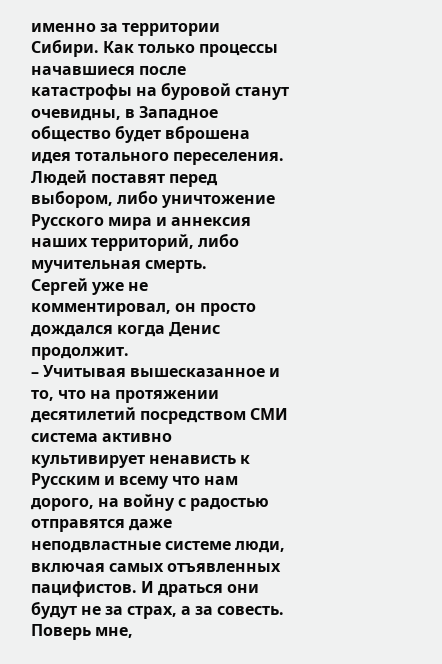именно за территории Сибири. Как только процессы начавшиеся после катастрофы на буровой станут очевидны, в Западное общество будет вброшена идея тотального переселения. Людей поставят перед выбором, либо уничтожение Русского мира и аннексия наших территорий, либо мучительная смерть.
Сергей уже не комментировал, он просто дождался когда Денис продолжит.
– Учитывая вышесказанное и то, что на протяжении десятилетий посредством СМИ система активно культивирует ненависть к Русским и всему что нам дорого, на войну с радостью отправятся даже неподвластные системе люди, включая самых отъявленных пацифистов. И драться они будут не за страх, а за совесть. Поверь мне,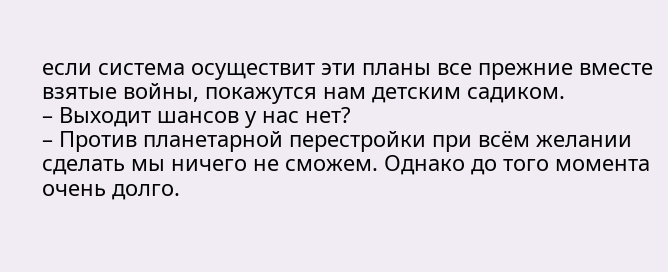если система осуществит эти планы все прежние вместе взятые войны, покажутся нам детским садиком.
– Выходит шансов у нас нет?
– Против планетарной перестройки при всём желании сделать мы ничего не сможем. Однако до того момента очень долго.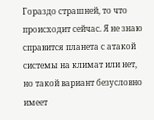Гораздо страшней, то что происходит сейчас. Я не знаю справится планета с атакой системы на климат или нет, но такой вариант безусловно имеет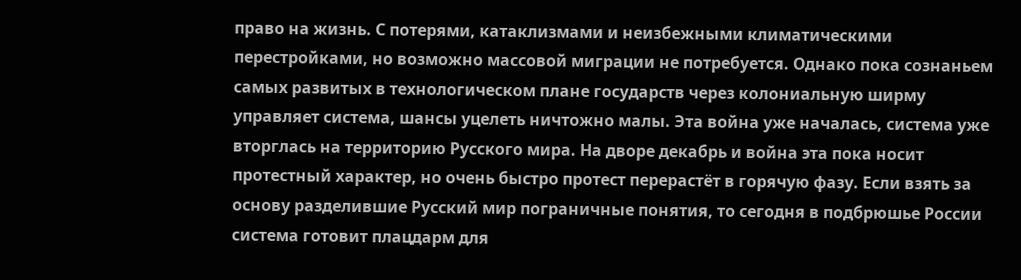право на жизнь. С потерями, катаклизмами и неизбежными климатическими перестройками, но возможно массовой миграции не потребуется. Однако пока сознаньем самых развитых в технологическом плане государств через колониальную ширму управляет система, шансы уцелеть ничтожно малы. Эта война уже началась, система уже вторглась на территорию Русского мира. На дворе декабрь и война эта пока носит протестный характер, но очень быстро протест перерастёт в горячую фазу. Если взять за основу разделившие Русский мир пограничные понятия, то сегодня в подбрюшье России система готовит плацдарм для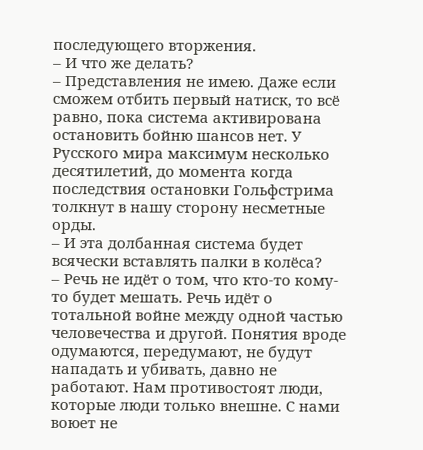последующего вторжения.
– И что же делать?
– Представления не имею. Даже если сможем отбить первый натиск, то всё равно, пока система активирована остановить бойню шансов нет. У Русского мира максимум несколько десятилетий, до момента когда последствия остановки Гольфстрима толкнут в нашу сторону несметные орды.
– И эта долбанная система будет всячески вставлять палки в колёса?
– Речь не идёт о том, что кто-то кому-то будет мешать. Речь идёт о тотальной войне между одной частью человечества и другой. Понятия вроде одумаются, передумают, не будут нападать и убивать, давно не работают. Нам противостоят люди, которые люди только внешне. С нами воюет не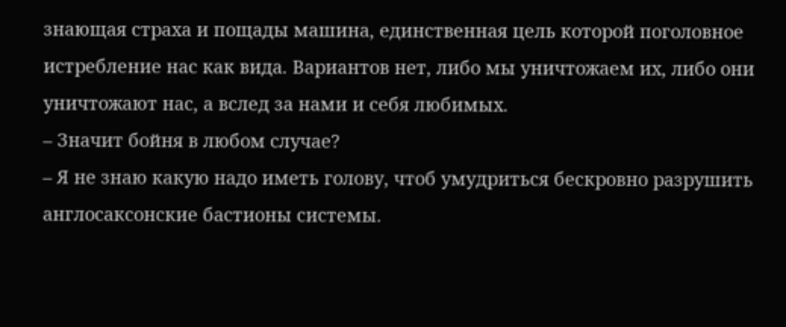знающая страха и пощады машина, единственная цель которой поголовное истребление нас как вида. Вариантов нет, либо мы уничтожаем их, либо они уничтожают нас, а вслед за нами и себя любимых.
– Значит бойня в любом случае?
– Я не знаю какую надо иметь голову, чтоб умудриться бескровно разрушить англосаксонские бастионы системы.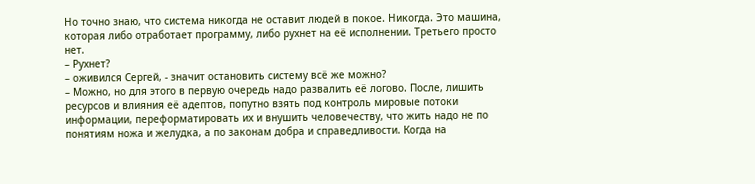Но точно знаю, что система никогда не оставит людей в покое. Никогда. Это машина, которая либо отработает программу, либо рухнет на её исполнении. Третьего просто нет.
– Рухнет?
– оживился Сергей, - значит остановить систему всё же можно?
– Можно, но для этого в первую очередь надо развалить её логово. После, лишить ресурсов и влияния её адептов, попутно взять под контроль мировые потоки информации, переформатировать их и внушить человечеству, что жить надо не по понятиям ножа и желудка, а по законам добра и справедливости. Когда на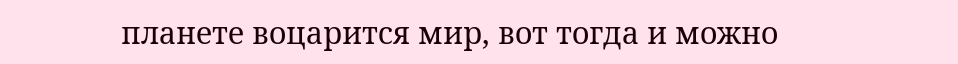планете воцарится мир, вот тогда и можно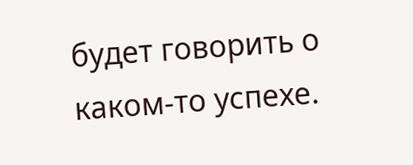будет говорить о каком-то успехе.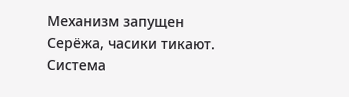Механизм запущен Серёжа, часики тикают. Система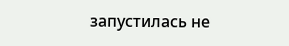запустилась не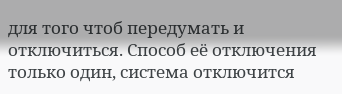для того чтоб передумать и отключиться. Способ её отключения только один, система отключится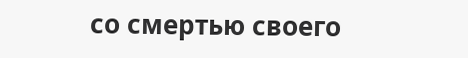со смертью своего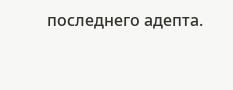последнего адепта.